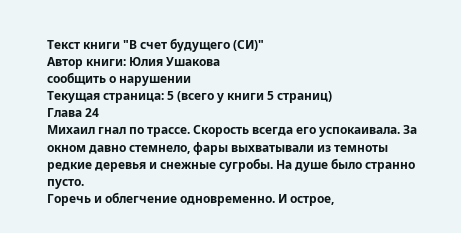Текст книги "В счет будущего (СИ)"
Автор книги: Юлия Ушакова
сообщить о нарушении
Текущая страница: 5 (всего у книги 5 страниц)
Глава 24
Михаил гнал по трассе. Скорость всегда его успокаивала. За окном давно стемнело, фары выхватывали из темноты редкие деревья и снежные сугробы. На душе было странно пусто.
Горечь и облегчение одновременно. И острое,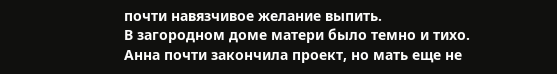почти навязчивое желание выпить.
В загородном доме матери было темно и тихо. Анна почти закончила проект, но мать еще не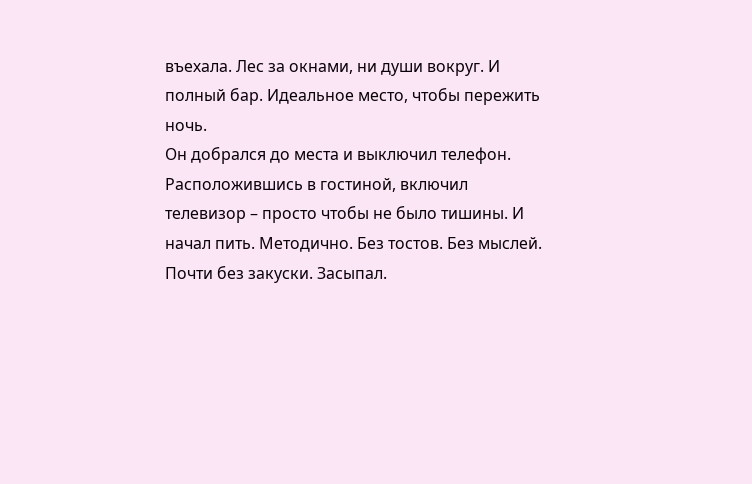въехала. Лес за окнами, ни души вокруг. И полный бар. Идеальное место, чтобы пережить ночь.
Он добрался до места и выключил телефон. Расположившись в гостиной, включил телевизор – просто чтобы не было тишины. И начал пить. Методично. Без тостов. Без мыслей. Почти без закуски. Засыпал.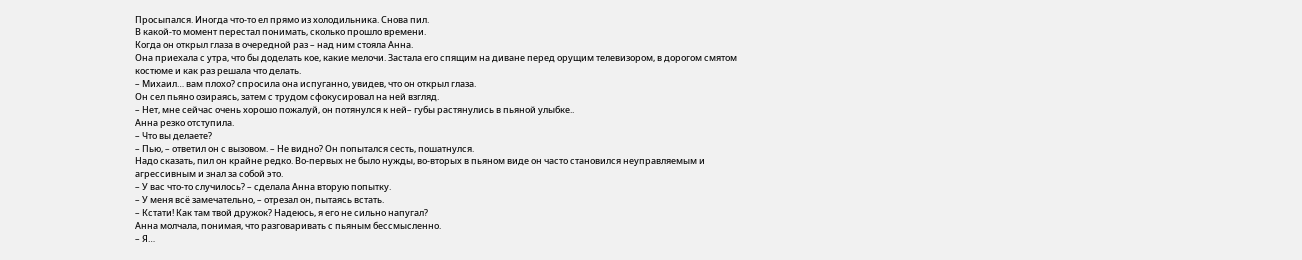Просыпался. Иногда что-то ел прямо из холодильника. Снова пил.
В какой-то момент перестал понимать, сколько прошло времени.
Когда он открыл глаза в очередной раз – над ним стояла Анна.
Она приехала с утра, что бы доделать кое, какие мелочи. Застала его спящим на диване перед орущим телевизором, в дорогом смятом костюме и как раз решала что делать.
– Михаил… вам плохо? спросила она испуганно, увидев, что он открыл глаза.
Он сел пьяно озираясь, затем с трудом сфокусировал на ней взгляд.
– Нет, мне сейчас очень хорошо пожалуй, он потянулся к ней– губы растянулись в пьяной улыбке..
Анна резко отступила.
– Что вы делаете?
– Пью, – ответил он с вызовом. – Не видно? Он попытался сесть, пошатнулся.
Надо сказать, пил он крайне редко. Во-первых не было нужды, во-вторых в пьяном виде он часто становился неуправляемым и агрессивным и знал за собой это.
– У вас что-то случилось? – сделала Анна вторую попытку.
– У меня всё замечательно, – отрезал он, пытаясь встать.
– Кстати! Как там твой дружок? Надеюсь, я его не сильно напугал?
Анна молчала, понимая, что разговаривать с пьяным бессмысленно.
– Я…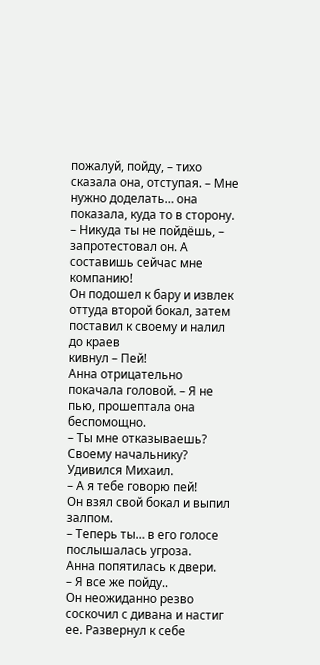пожалуй, пойду, – тихо сказала она, отступая. – Мне нужно доделать… она показала, куда то в сторону.
– Никуда ты не пойдёшь, – запротестовал он. А составишь сейчас мне компанию!
Он подошел к бару и извлек оттуда второй бокал, затем поставил к своему и налил до краев
кивнул – Пей!
Анна отрицательно покачала головой. – Я не пью, прошептала она беспомощно.
– Ты мне отказываешь? Своему начальнику? Удивился Михаил.
– А я тебе говорю пей!
Он взял свой бокал и выпил залпом.
– Теперь ты… в его голосе послышалась угроза.
Анна попятилась к двери.
– Я все же пойду..
Он неожиданно резво соскочил с дивана и настиг ее. Развернул к себе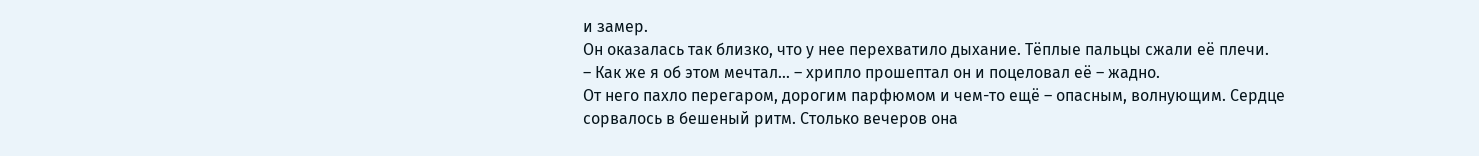и замер.
Он оказалась так близко, что у нее перехватило дыхание. Тёплые пальцы сжали её плечи.
– Как же я об этом мечтал… – хрипло прошептал он и поцеловал её – жадно.
От него пахло перегаром, дорогим парфюмом и чем-то ещё – опасным, волнующим. Сердце сорвалось в бешеный ритм. Столько вечеров она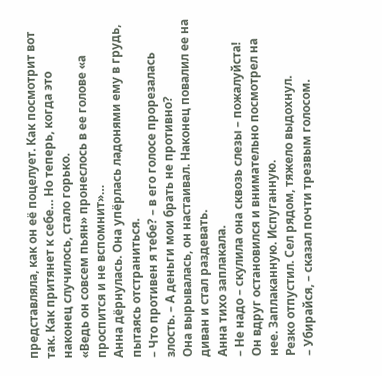представляла, как он её поцелует. Как посмотрит вот так. Как притянет к себе… Но теперь, когда это наконец случилось, стало горько.
«Ведь он совсем пьян» пронеслось в ее голове «а проспится и не вспомнит»…
Анна дёрнулась. Она упёрлась ладонями ему в грудь, пытаясь отстраниться.
– Что противен я тебе? – в его голосе прорезалась злость. – А деньги мои брать не противно?
Она вырывалась, он настаивал. Наконец повалил ее на диван и стал раздевать.
Анна тихо заплакала.
– Не надо – скулила она сквозь слезы – пожалуйста!
Он вдруг остановился и внимательно посмотрел на нее. Заплаканную. Испуганную.
Резко отпустил. Сел рядом, тяжело выдохнул.
– Убирайся, – сказал почти трезвым голосом.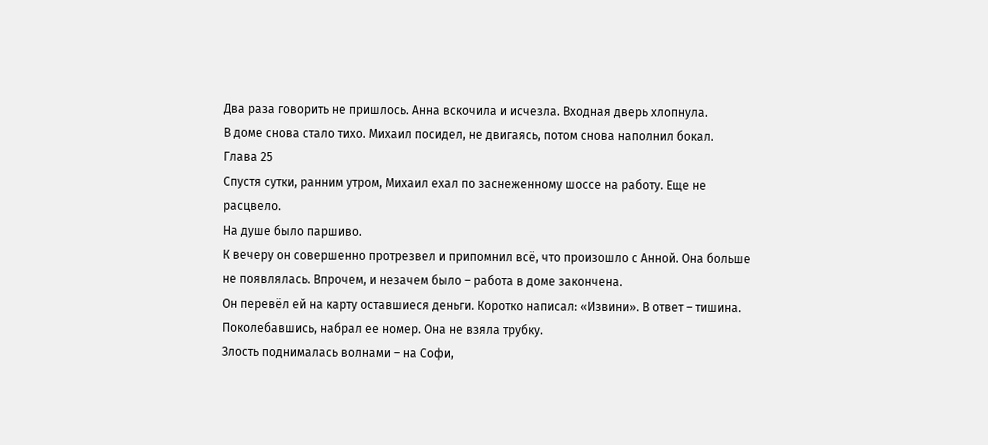Два раза говорить не пришлось. Анна вскочила и исчезла. Входная дверь хлопнула.
В доме снова стало тихо. Михаил посидел, не двигаясь, потом снова наполнил бокал.
Глава 25
Спустя сутки, ранним утром, Михаил ехал по заснеженному шоссе на работу. Еще не расцвело.
На душе было паршиво.
К вечеру он совершенно протрезвел и припомнил всё, что произошло с Анной. Она больше не появлялась. Впрочем, и незачем было – работа в доме закончена.
Он перевёл ей на карту оставшиеся деньги. Коротко написал: «Извини». В ответ – тишина. Поколебавшись, набрал ее номер. Она не взяла трубку.
Злость поднималась волнами – на Софи,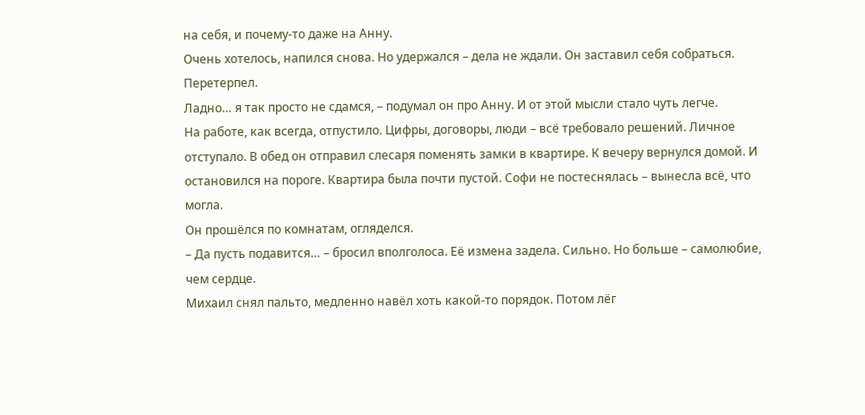на себя, и почему-то даже на Анну.
Очень хотелось, напился снова. Но удержался – дела не ждали. Он заставил себя собраться. Перетерпел.
Ладно… я так просто не сдамся, – подумал он про Анну. И от этой мысли стало чуть легче.
На работе, как всегда, отпустило. Цифры, договоры, люди – всё требовало решений. Личное отступало. В обед он отправил слесаря поменять замки в квартире. К вечеру вернулся домой. И остановился на пороге. Квартира была почти пустой. Софи не постеснялась – вынесла всё, что могла.
Он прошёлся по комнатам, огляделся.
– Да пусть подавится… – бросил вполголоса. Её измена задела. Сильно. Но больше – самолюбие, чем сердце.
Михаил снял пальто, медленно навёл хоть какой-то порядок. Потом лёг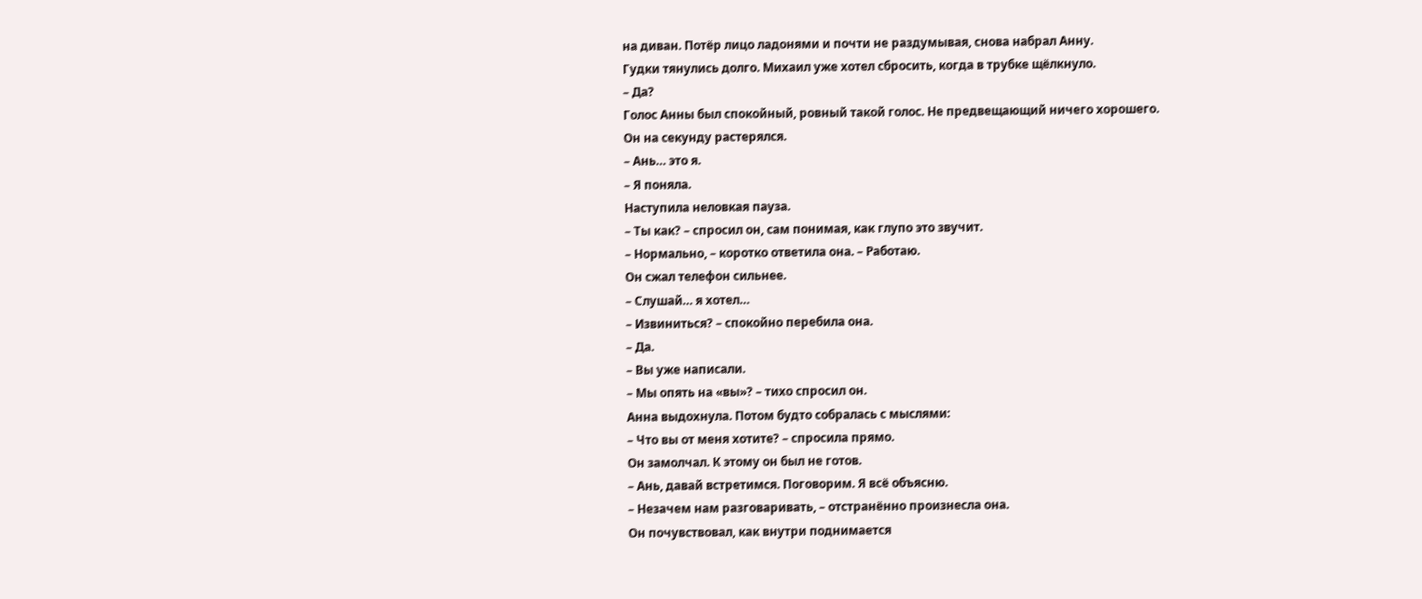на диван. Потёр лицо ладонями и почти не раздумывая, снова набрал Анну.
Гудки тянулись долго. Михаил уже хотел сбросить, когда в трубке щёлкнуло.
– Да?
Голос Анны был спокойный, ровный такой голос. Не предвещающий ничего хорошего.
Он на секунду растерялся.
– Ань… это я.
– Я поняла.
Наступила неловкая пауза.
– Ты как? – спросил он, сам понимая, как глупо это звучит.
– Нормально, – коротко ответила она. – Работаю.
Он сжал телефон сильнее.
– Слушай… я хотел…
– Извиниться? – спокойно перебила она.
– Да.
– Вы уже написали.
– Мы опять на «вы»? – тихо спросил он.
Анна выдохнула. Потом будто собралась с мыслями:
– Что вы от меня хотите? – спросила прямо.
Он замолчал. К этому он был не готов.
– Ань, давай встретимся. Поговорим. Я всё объясню.
– Незачем нам разговаривать, – отстранённо произнесла она.
Он почувствовал, как внутри поднимается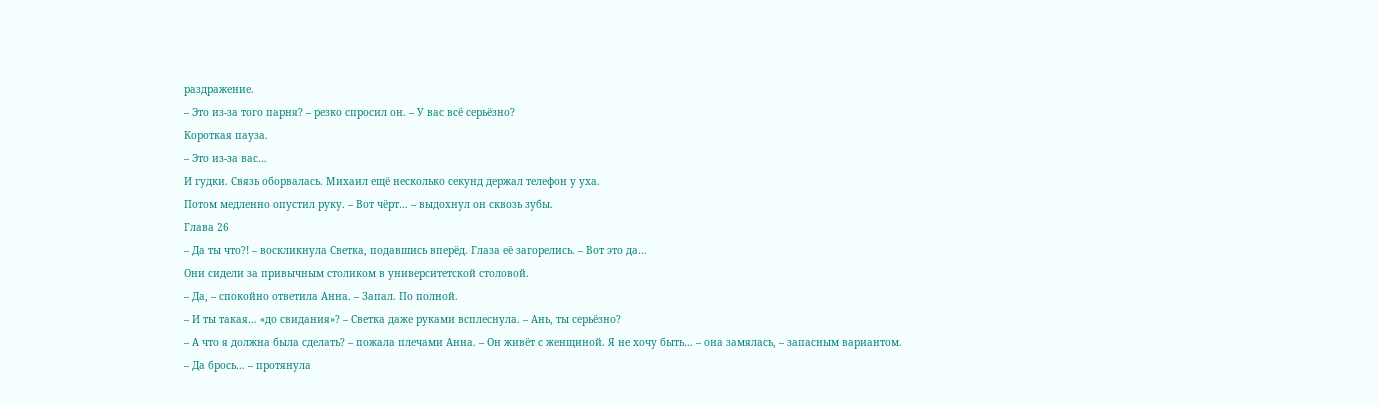раздражение.
– Это из-за того парня? – резко спросил он. – У вас всё серьёзно?
Короткая пауза.
– Это из-за вас…
И гудки. Связь оборвалась. Михаил ещё несколько секунд держал телефон у уха.
Потом медленно опустил руку. – Вот чёрт… – выдохнул он сквозь зубы.
Глава 26
– Да ты что?! – воскликнула Светка, подавшись вперёд. Глаза её загорелись. – Вот это да…
Они сидели за привычным столиком в университетской столовой.
– Да, – спокойно ответила Анна. – Запал. По полной.
– И ты такая… «до свидания»? – Светка даже руками всплеснула. – Ань, ты серьёзно?
– А что я должна была сделать? – пожала плечами Анна. – Он живёт с женщиной. Я не хочу быть… – она замялась, – запасным вариантом.
– Да брось… – протянула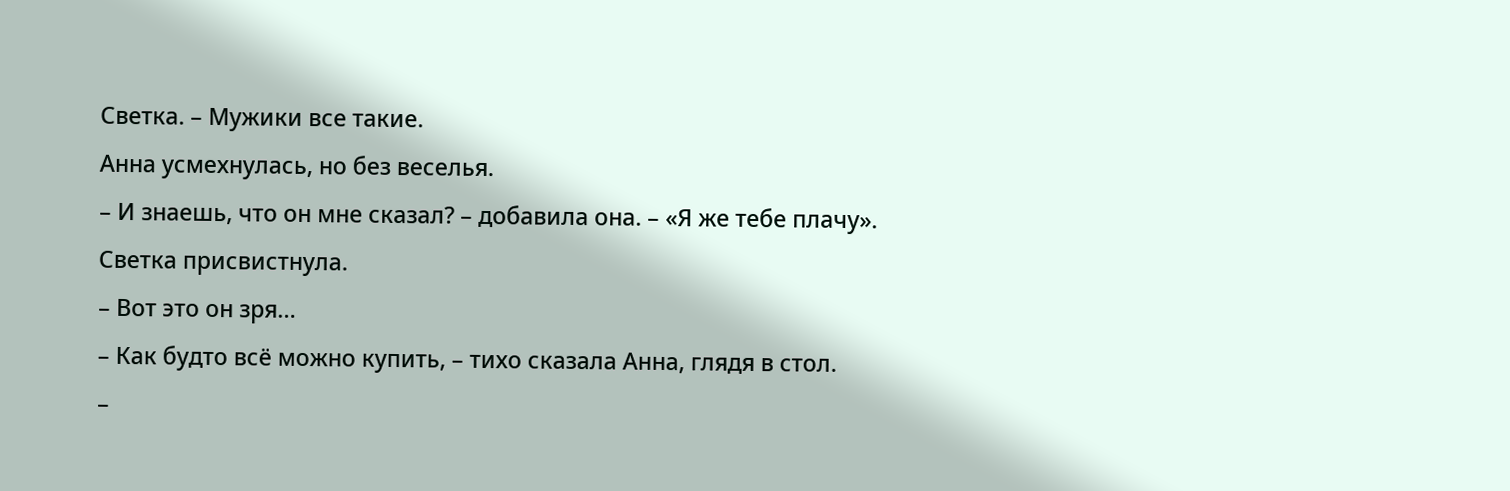Светка. – Мужики все такие.
Анна усмехнулась, но без веселья.
– И знаешь, что он мне сказал? – добавила она. – «Я же тебе плачу».
Светка присвистнула.
– Вот это он зря…
– Как будто всё можно купить, – тихо сказала Анна, глядя в стол.
–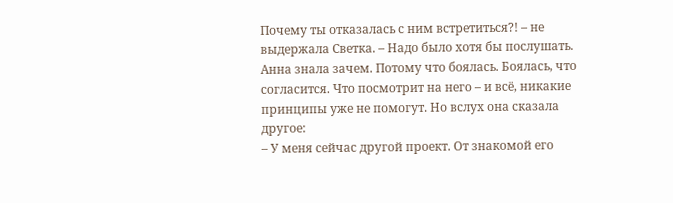Почему ты отказалась с ним встретиться?! – не выдержала Светка. – Надо было хотя бы послушать.
Анна знала зачем. Потому что боялась. Боялась, что согласится. Что посмотрит на него – и всё, никакие принципы уже не помогут. Но вслух она сказала другое:
– У меня сейчас другой проект. От знакомой его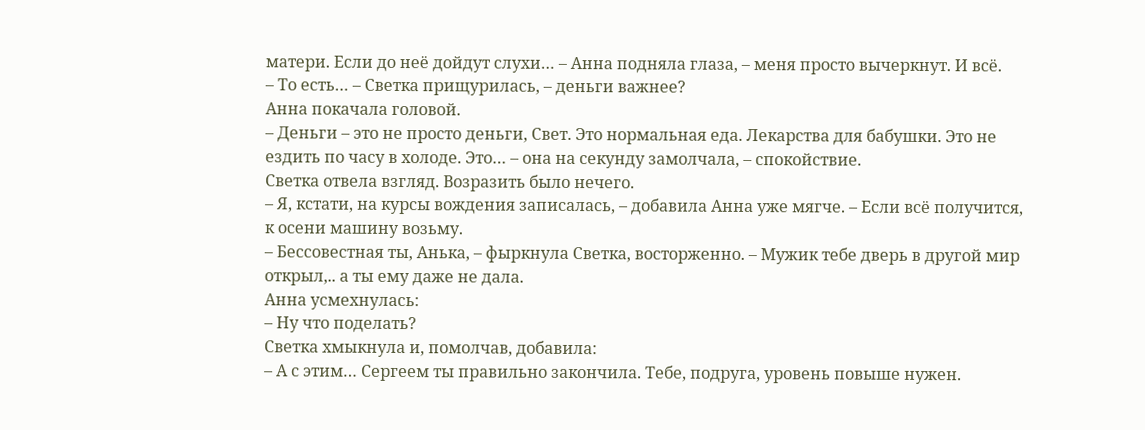матери. Если до неё дойдут слухи… – Анна подняла глаза, – меня просто вычеркнут. И всё.
– То есть… – Светка прищурилась, – деньги важнее?
Анна покачала головой.
– Деньги – это не просто деньги, Свет. Это нормальная еда. Лекарства для бабушки. Это не ездить по часу в холоде. Это… – она на секунду замолчала, – спокойствие.
Светка отвела взгляд. Возразить было нечего.
– Я, кстати, на курсы вождения записалась, – добавила Анна уже мягче. – Если всё получится, к осени машину возьму.
– Бессовестная ты, Анька, – фыркнула Светка, восторженно. – Мужик тебе дверь в другой мир открыл,.. а ты ему даже не дала.
Анна усмехнулась:
– Ну что поделать?
Светка хмыкнула и, помолчав, добавила:
– А с этим… Сергеем ты правильно закончила. Тебе, подруга, уровень повыше нужен.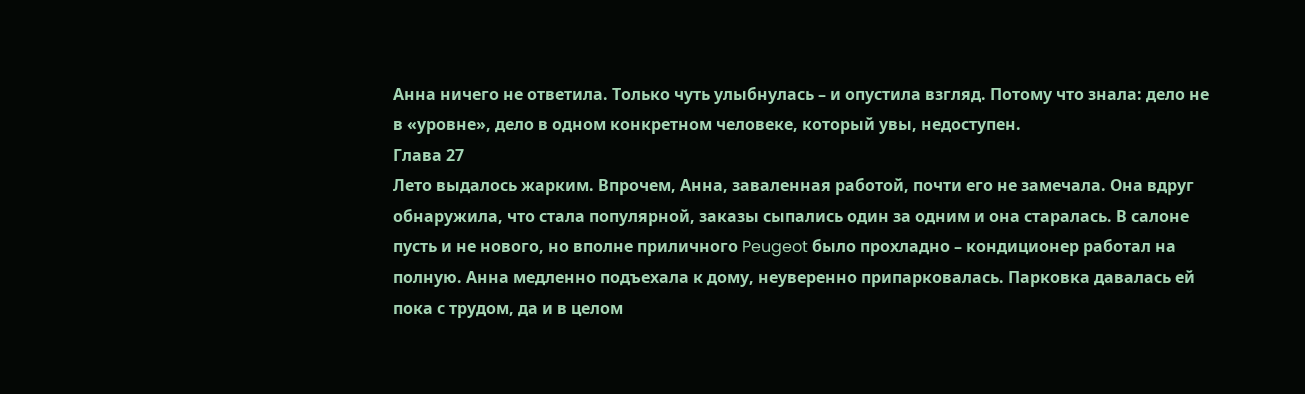Анна ничего не ответила. Только чуть улыбнулась – и опустила взгляд. Потому что знала: дело не в «уровне», дело в одном конкретном человеке, который увы, недоступен.
Глава 27
Лето выдалось жарким. Впрочем, Анна, заваленная работой, почти его не замечала. Она вдруг обнаружила, что стала популярной, заказы сыпались один за одним и она старалась. В салоне пусть и не нового, но вполне приличного Peugeot было прохладно – кондиционер работал на полную. Анна медленно подъехала к дому, неуверенно припарковалась. Парковка давалась ей пока с трудом, да и в целом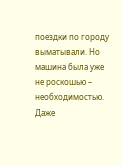поездки по городу выматывали. Но машина была уже не роскошью – необходимостью. Даже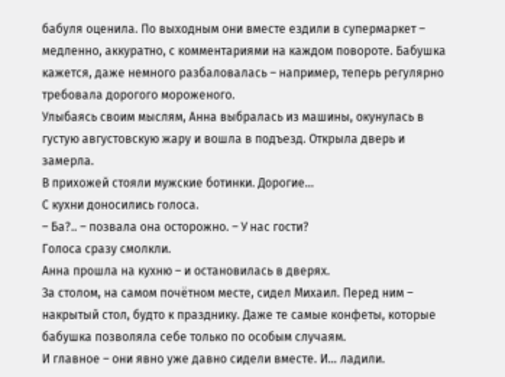бабуля оценила. По выходным они вместе ездили в супермаркет – медленно, аккуратно, с комментариями на каждом повороте. Бабушка кажется, даже немного разбаловалась – например, теперь регулярно требовала дорогого мороженого.
Улыбаясь своим мыслям, Анна выбралась из машины, окунулась в густую августовскую жару и вошла в подъезд. Открыла дверь и замерла.
В прихожей стояли мужские ботинки. Дорогие...
С кухни доносились голоса.
– Ба?.. – позвала она осторожно. – У нас гости?
Голоса сразу смолкли.
Анна прошла на кухню – и остановилась в дверях.
За столом, на самом почётном месте, сидел Михаил. Перед ним – накрытый стол, будто к празднику. Даже те самые конфеты, которые бабушка позволяла себе только по особым случаям.
И главное – они явно уже давно сидели вместе. И… ладили.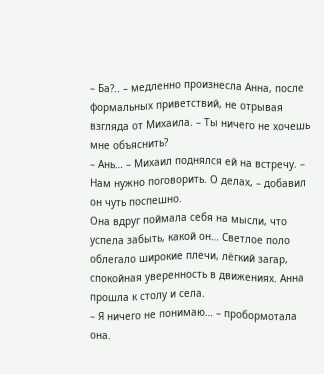– Ба?.. – медленно произнесла Анна, после формальных приветствий, не отрывая взгляда от Михаила. – Ты ничего не хочешь мне объяснить?
– Ань… – Михаил поднялся ей на встречу. – Нам нужно поговорить. О делах, – добавил он чуть поспешно.
Она вдруг поймала себя на мысли, что успела забыть, какой он… Светлое поло облегало широкие плечи, лёгкий загар, спокойная уверенность в движениях. Анна прошла к столу и села.
– Я ничего не понимаю… – пробормотала она.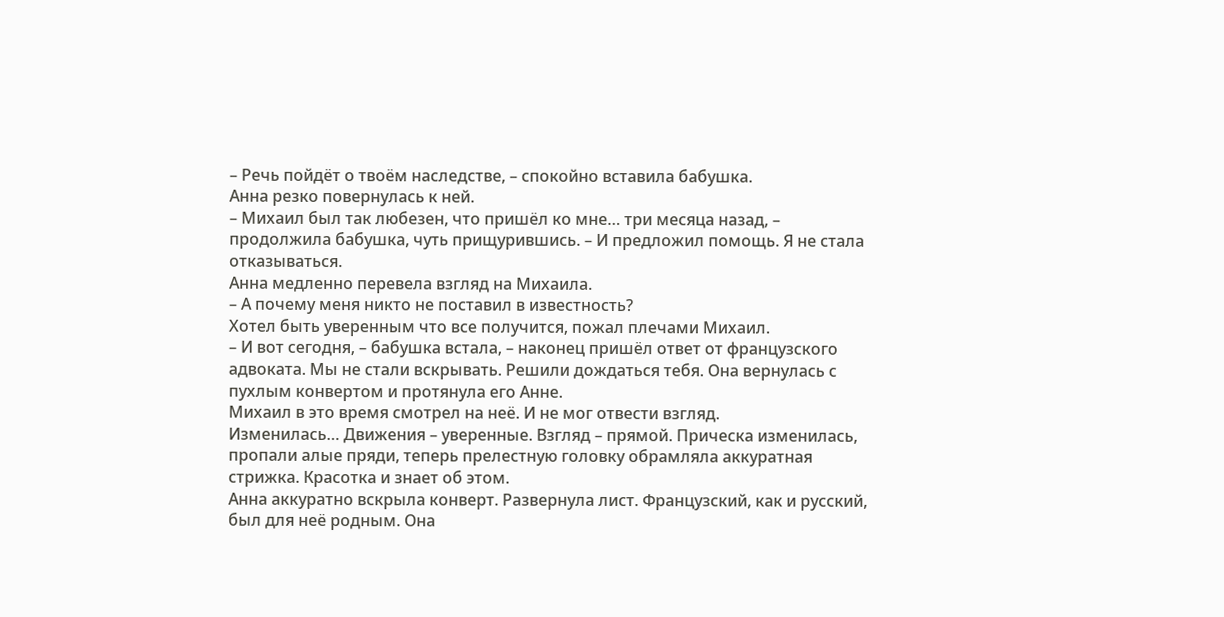– Речь пойдёт о твоём наследстве, – спокойно вставила бабушка.
Анна резко повернулась к ней.
– Михаил был так любезен, что пришёл ко мне… три месяца назад, – продолжила бабушка, чуть прищурившись. – И предложил помощь. Я не стала отказываться.
Анна медленно перевела взгляд на Михаила.
– А почему меня никто не поставил в известность?
Хотел быть уверенным что все получится, пожал плечами Михаил.
– И вот сегодня, – бабушка встала, – наконец пришёл ответ от французского адвоката. Мы не стали вскрывать. Решили дождаться тебя. Она вернулась с пухлым конвертом и протянула его Анне.
Михаил в это время смотрел на неё. И не мог отвести взгляд.
Изменилась… Движения – уверенные. Взгляд – прямой. Прическа изменилась, пропали алые пряди, теперь прелестную головку обрамляла аккуратная стрижка. Красотка и знает об этом.
Анна аккуратно вскрыла конверт. Развернула лист. Французский, как и русский, был для неё родным. Она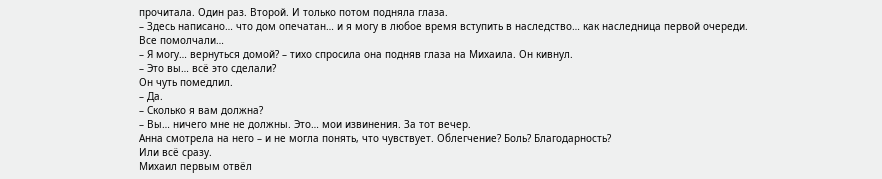прочитала. Один раз. Второй. И только потом подняла глаза.
– Здесь написано… что дом опечатан… и я могу в любое время вступить в наследство… как наследница первой очереди.
Все помолчали…
– Я могу… вернуться домой? – тихо спросила она подняв глаза на Михаила. Он кивнул.
– Это вы… всё это сделали?
Он чуть помедлил.
– Да.
– Сколько я вам должна?
– Вы… ничего мне не должны. Это… мои извинения. За тот вечер.
Анна смотрела на него – и не могла понять, что чувствует. Облегчение? Боль? Благодарность?
Или всё сразу.
Михаил первым отвёл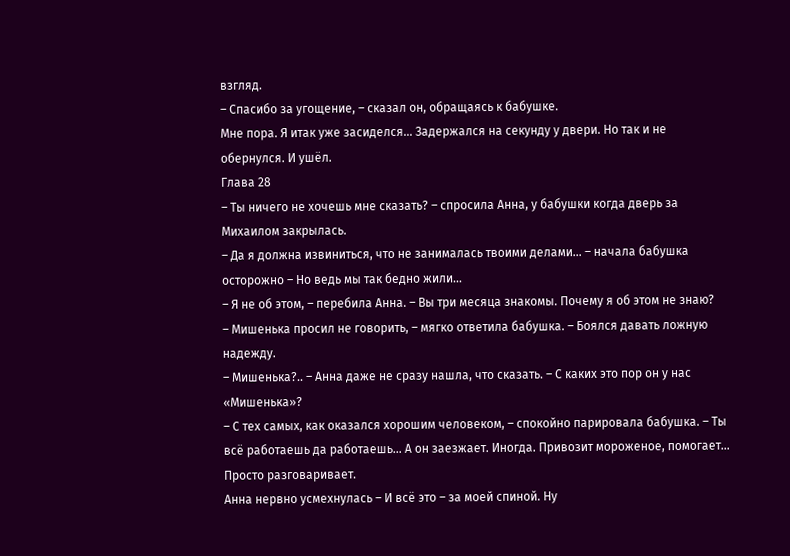взгляд.
– Спасибо за угощение, – сказал он, обращаясь к бабушке.
Мне пора. Я итак уже засиделся… Задержался на секунду у двери. Но так и не обернулся. И ушёл.
Глава 28
– Ты ничего не хочешь мне сказать? – спросила Анна, у бабушки когда дверь за Михаилом закрылась.
– Да я должна извиниться, что не занималась твоими делами… – начала бабушка осторожно – Но ведь мы так бедно жили…
– Я не об этом, – перебила Анна. – Вы три месяца знакомы. Почему я об этом не знаю?
– Мишенька просил не говорить, – мягко ответила бабушка. – Боялся давать ложную надежду.
– Мишенька?.. – Анна даже не сразу нашла, что сказать. – С каких это пор он у нас «Мишенька»?
– С тех самых, как оказался хорошим человеком, – спокойно парировала бабушка. – Ты всё работаешь да работаешь… А он заезжает. Иногда. Привозит мороженое, помогает… Просто разговаривает.
Анна нервно усмехнулась – И всё это – за моей спиной. Ну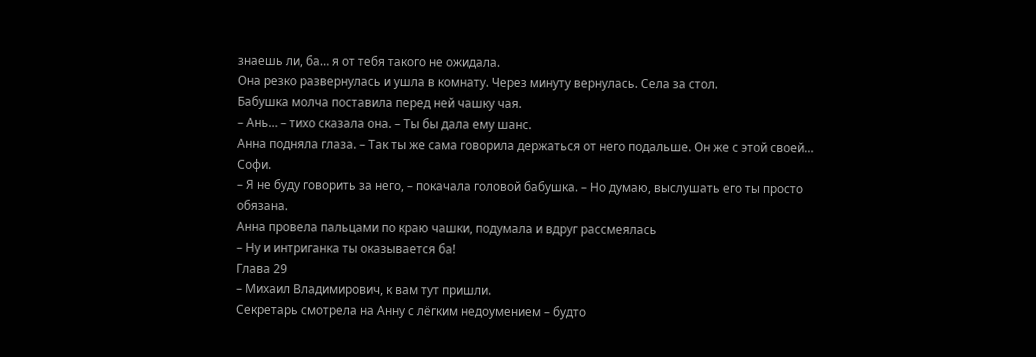знаешь ли, ба… я от тебя такого не ожидала.
Она резко развернулась и ушла в комнату. Через минуту вернулась. Села за стол.
Бабушка молча поставила перед ней чашку чая.
– Ань… – тихо сказала она. – Ты бы дала ему шанс.
Анна подняла глаза. – Так ты же сама говорила держаться от него подальше. Он же с этой своей… Софи.
– Я не буду говорить за него, – покачала головой бабушка. – Но думаю, выслушать его ты просто обязана.
Анна провела пальцами по краю чашки, подумала и вдруг рассмеялась
– Ну и интриганка ты оказывается ба!
Глава 29
– Михаил Владимирович, к вам тут пришли.
Секретарь смотрела на Анну с лёгким недоумением – будто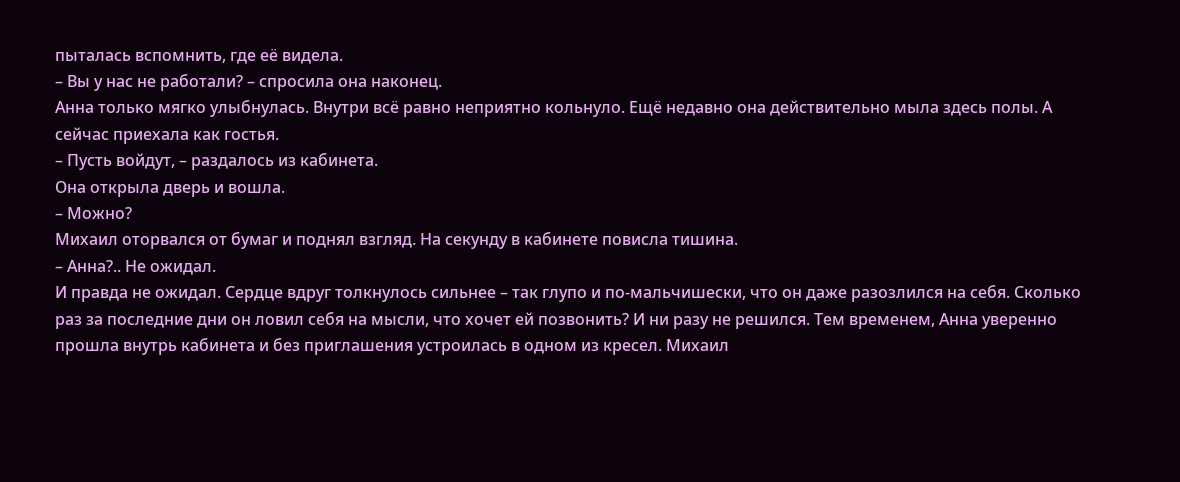пыталась вспомнить, где её видела.
– Вы у нас не работали? – спросила она наконец.
Анна только мягко улыбнулась. Внутри всё равно неприятно кольнуло. Ещё недавно она действительно мыла здесь полы. А сейчас приехала как гостья.
– Пусть войдут, – раздалось из кабинета.
Она открыла дверь и вошла.
– Можно?
Михаил оторвался от бумаг и поднял взгляд. На секунду в кабинете повисла тишина.
– Анна?.. Не ожидал.
И правда не ожидал. Сердце вдруг толкнулось сильнее – так глупо и по-мальчишески, что он даже разозлился на себя. Сколько раз за последние дни он ловил себя на мысли, что хочет ей позвонить? И ни разу не решился. Тем временем, Анна уверенно прошла внутрь кабинета и без приглашения устроилась в одном из кресел. Михаил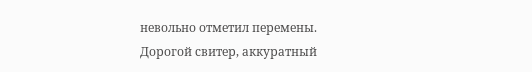невольно отметил перемены. Дорогой свитер, аккуратный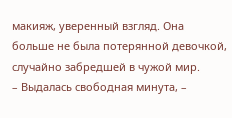макияж, уверенный взгляд. Она больше не была потерянной девочкой, случайно забредшей в чужой мир.
– Выдалась свободная минута, –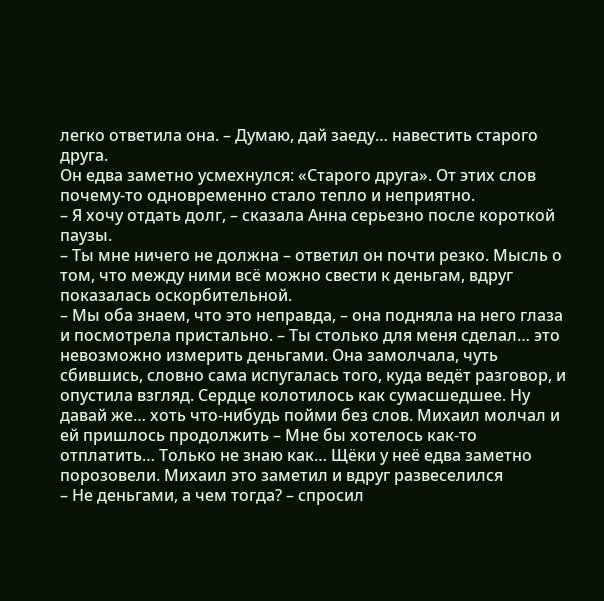легко ответила она. – Думаю, дай заеду… навестить старого друга.
Он едва заметно усмехнулся: «Старого друга». От этих слов почему-то одновременно стало тепло и неприятно.
– Я хочу отдать долг, – сказала Анна серьезно после короткой паузы.
– Ты мне ничего не должна – ответил он почти резко. Мысль о том, что между ними всё можно свести к деньгам, вдруг показалась оскорбительной.
– Мы оба знаем, что это неправда, – она подняла на него глаза и посмотрела пристально. – Ты столько для меня сделал… это невозможно измерить деньгами. Она замолчала, чуть сбившись, словно сама испугалась того, куда ведёт разговор, и опустила взгляд. Сердце колотилось как сумасшедшее. Ну давай же… хоть что-нибудь пойми без слов. Михаил молчал и ей пришлось продолжить – Мне бы хотелось как-то отплатить… Только не знаю как… Щёки у неё едва заметно порозовели. Михаил это заметил и вдруг развеселился
– Не деньгами, а чем тогда? – спросил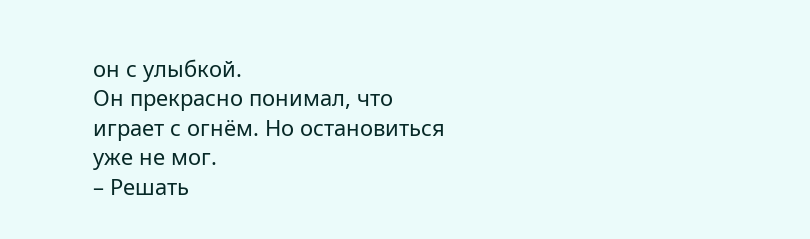он с улыбкой.
Он прекрасно понимал, что играет с огнём. Но остановиться уже не мог.
– Решать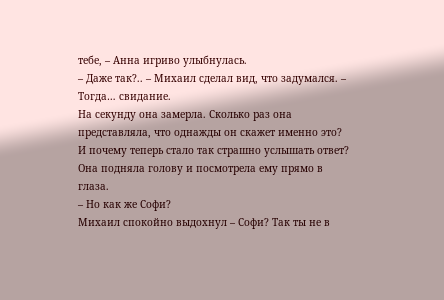тебе, – Анна игриво улыбнулась.
– Даже так?.. – Михаил сделал вид, что задумался. – Тогда… свидание.
На секунду она замерла. Сколько раз она представляла, что однажды он скажет именно это? И почему теперь стало так страшно услышать ответ?
Она подняла голову и посмотрела ему прямо в глаза.
– Но как же Софи?
Михаил спокойно выдохнул – Софи? Так ты не в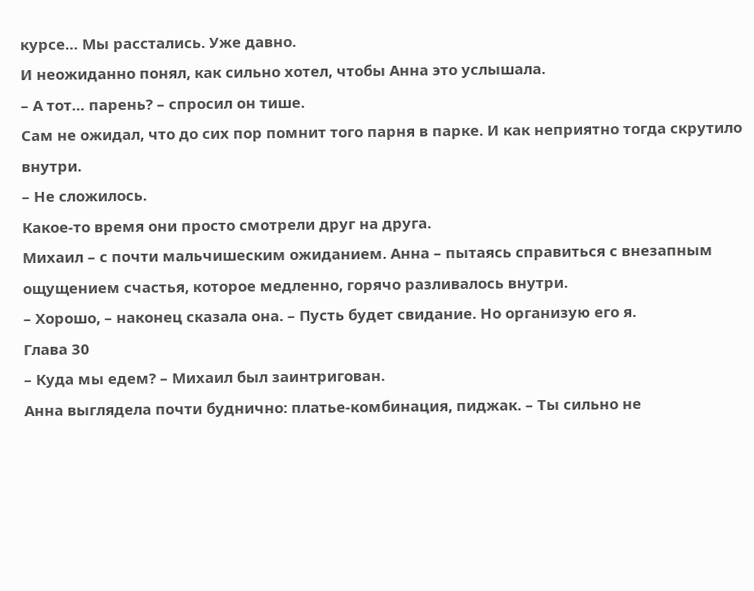курсе… Мы расстались. Уже давно.
И неожиданно понял, как сильно хотел, чтобы Анна это услышала.
– А тот… парень? – спросил он тише.
Сам не ожидал, что до сих пор помнит того парня в парке. И как неприятно тогда скрутило внутри.
– Не сложилось.
Какое-то время они просто смотрели друг на друга.
Михаил – с почти мальчишеским ожиданием. Анна – пытаясь справиться с внезапным ощущением счастья, которое медленно, горячо разливалось внутри.
– Хорошо, – наконец сказала она. – Пусть будет свидание. Но организую его я.
Глава 30
– Куда мы едем? – Михаил был заинтригован.
Анна выглядела почти буднично: платье-комбинация, пиджак. – Ты сильно не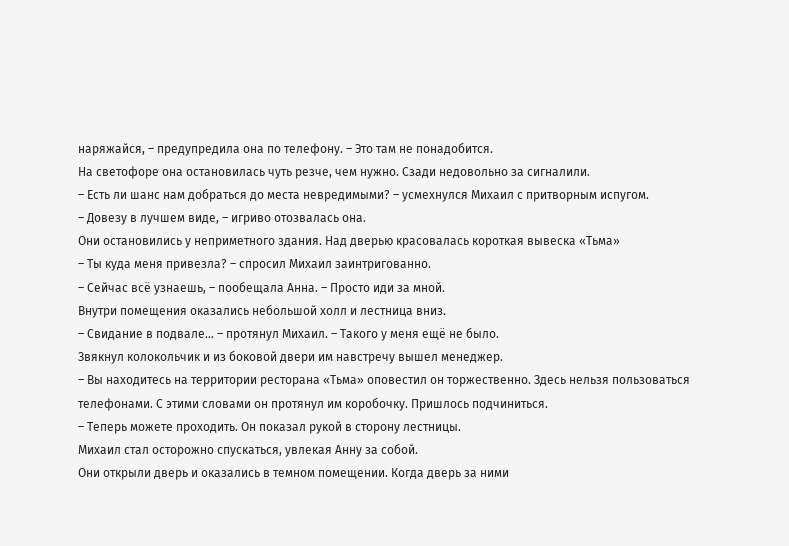наряжайся, – предупредила она по телефону. – Это там не понадобится.
На светофоре она остановилась чуть резче, чем нужно. Сзади недовольно за сигналили.
– Есть ли шанс нам добраться до места невредимыми? – усмехнулся Михаил с притворным испугом.
– Довезу в лучшем виде, – игриво отозвалась она.
Они остановились у неприметного здания. Над дверью красовалась короткая вывеска «Тьма»
– Ты куда меня привезла? – спросил Михаил заинтригованно.
– Сейчас всё узнаешь, – пообещала Анна. – Просто иди за мной.
Внутри помещения оказались небольшой холл и лестница вниз.
– Свидание в подвале… – протянул Михаил. – Такого у меня ещё не было.
Звякнул колокольчик и из боковой двери им навстречу вышел менеджер.
– Вы находитесь на территории ресторана «Тьма» оповестил он торжественно. Здесь нельзя пользоваться телефонами. С этими словами он протянул им коробочку. Пришлось подчиниться.
– Теперь можете проходить. Он показал рукой в сторону лестницы.
Михаил стал осторожно спускаться, увлекая Анну за собой.
Они открыли дверь и оказались в темном помещении. Когда дверь за ними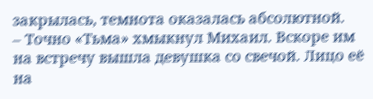закрылась, темнота оказалась абсолютной.
– Точно «Тьма» хмыкнул Михаил. Вскоре им на встречу вышла девушка со свечой. Лицо её на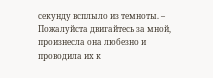секунду всплыло из темноты. – Пожалуйста двигайтесь за мной, произнесла она любезно и
проводила их к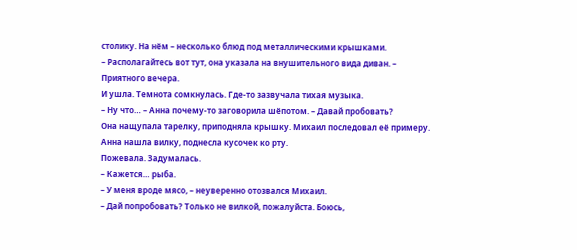столику. На нём – несколько блюд под металлическими крышками.
– Располагайтесь вот тут, она указала на внушительного вида диван. – Приятного вечера.
И ушла. Темнота сомкнулась. Где-то зазвучала тихая музыка.
– Ну что… – Анна почему-то заговорила шёпотом. – Давай пробовать?
Она нащупала тарелку, приподняла крышку. Михаил последовал её примеру. Анна нашла вилку, поднесла кусочек ко рту.
Пожевала. Задумалась.
– Кажется… рыба.
– У меня вроде мясо, – неуверенно отозвался Михаил.
– Дай попробовать? Только не вилкой, пожалуйста. Боюсь,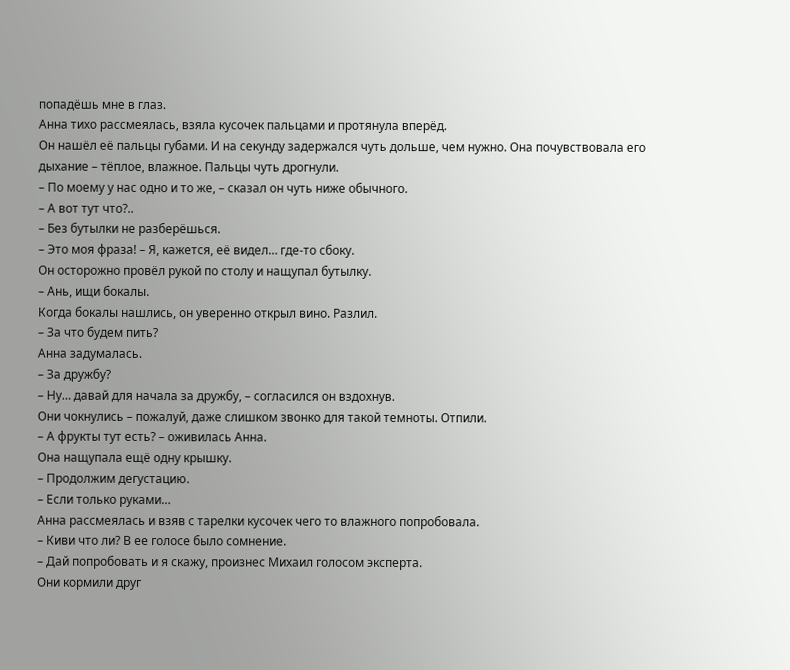попадёшь мне в глаз.
Анна тихо рассмеялась, взяла кусочек пальцами и протянула вперёд.
Он нашёл её пальцы губами. И на секунду задержался чуть дольше, чем нужно. Она почувствовала его дыхание – тёплое, влажное. Пальцы чуть дрогнули.
– По моему у нас одно и то же, – сказал он чуть ниже обычного.
– А вот тут что?..
– Без бутылки не разберёшься.
– Это моя фраза! – Я, кажется, её видел… где-то сбоку.
Он осторожно провёл рукой по столу и нащупал бутылку.
– Ань, ищи бокалы.
Когда бокалы нашлись, он уверенно открыл вино. Разлил.
– За что будем пить?
Анна задумалась.
– За дружбу?
– Ну… давай для начала за дружбу, – согласился он вздохнув.
Они чокнулись – пожалуй, даже слишком звонко для такой темноты. Отпили.
– А фрукты тут есть? – оживилась Анна.
Она нащупала ещё одну крышку.
– Продолжим дегустацию.
– Если только руками…
Анна рассмеялась и взяв с тарелки кусочек чего то влажного попробовала.
– Киви что ли? В ее голосе было сомнение.
– Дай попробовать и я скажу, произнес Михаил голосом эксперта.
Они кормили друг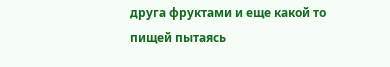друга фруктами и еще какой то пищей пытаясь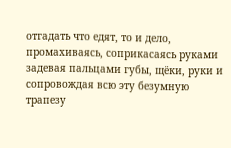отгадать что едят, то и дело, промахиваясь, соприкасаясь руками задевая пальцами губы, щёки, руки и сопровождая всю эту безумную трапезу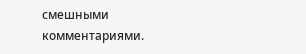смешными комментариями.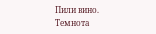Пили вино.
Темнота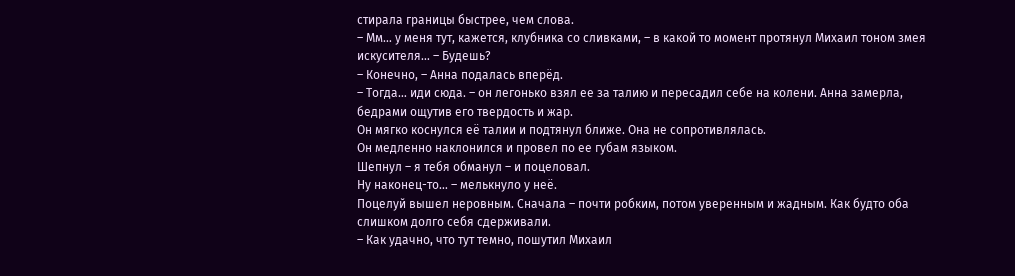стирала границы быстрее, чем слова.
– Мм… у меня тут, кажется, клубника со сливками, – в какой то момент протянул Михаил тоном змея искусителя… – Будешь?
– Конечно, – Анна подалась вперёд.
– Тогда… иди сюда. – он легонько взял ее за талию и пересадил себе на колени. Анна замерла, бедрами ощутив его твердость и жар.
Он мягко коснулся её талии и подтянул ближе. Она не сопротивлялась.
Он медленно наклонился и провел по ее губам языком.
Шепнул – я тебя обманул – и поцеловал.
Ну наконец-то… – мелькнуло у неё.
Поцелуй вышел неровным. Сначала – почти робким, потом уверенным и жадным. Как будто оба слишком долго себя сдерживали.
– Как удачно, что тут темно, пошутил Михаил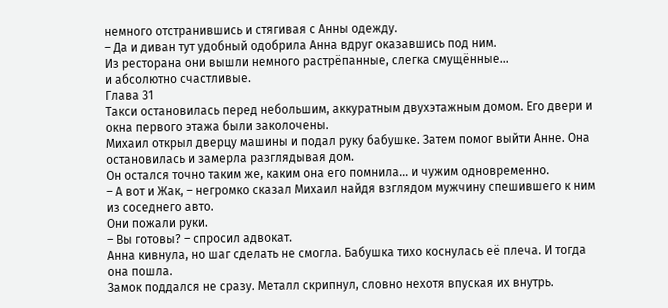немного отстранившись и стягивая с Анны одежду.
– Да и диван тут удобный одобрила Анна вдруг оказавшись под ним.
Из ресторана они вышли немного растрёпанные, слегка смущённые…
и абсолютно счастливые.
Глава 31
Такси остановилась перед небольшим, аккуратным двухэтажным домом. Его двери и окна первого этажа были заколочены.
Михаил открыл дверцу машины и подал руку бабушке. Затем помог выйти Анне. Она остановилась и замерла разглядывая дом.
Он остался точно таким же, каким она его помнила… и чужим одновременно.
– А вот и Жак, – негромко сказал Михаил найдя взглядом мужчину спешившего к ним из соседнего авто.
Они пожали руки.
– Вы готовы? – спросил адвокат.
Анна кивнула, но шаг сделать не смогла. Бабушка тихо коснулась её плеча. И тогда она пошла.
Замок поддался не сразу. Металл скрипнул, словно нехотя впуская их внутрь.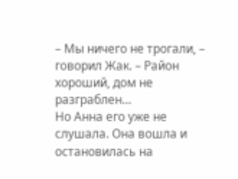– Мы ничего не трогали, – говорил Жак. – Район хороший, дом не разграблен…
Но Анна его уже не слушала. Она вошла и остановилась на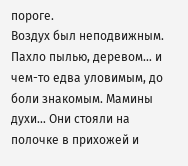пороге.
Воздух был неподвижным. Пахло пылью, деревом… и чем-то едва уловимым, до боли знакомым. Мамины духи… Они стояли на полочке в прихожей и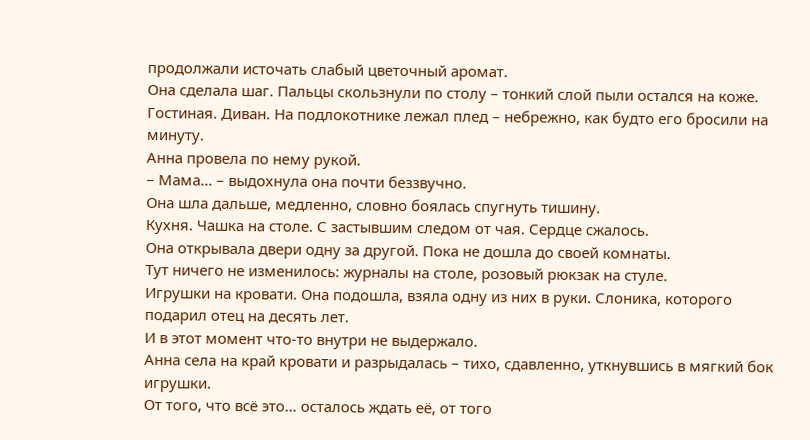продолжали источать слабый цветочный аромат.
Она сделала шаг. Пальцы скользнули по столу – тонкий слой пыли остался на коже.
Гостиная. Диван. На подлокотнике лежал плед – небрежно, как будто его бросили на минуту.
Анна провела по нему рукой.
– Мама… – выдохнула она почти беззвучно.
Она шла дальше, медленно, словно боялась спугнуть тишину.
Кухня. Чашка на столе. С застывшим следом от чая. Сердце сжалось.
Она открывала двери одну за другой. Пока не дошла до своей комнаты.
Тут ничего не изменилось: журналы на столе, розовый рюкзак на стуле.
Игрушки на кровати. Она подошла, взяла одну из них в руки. Слоника, которого подарил отец на десять лет.
И в этот момент что-то внутри не выдержало.
Анна села на край кровати и разрыдалась – тихо, сдавленно, уткнувшись в мягкий бок игрушки.
От того, что всё это… осталось ждать её, от того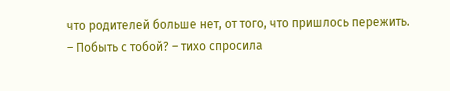что родителей больше нет, от того, что пришлось пережить.
– Побыть с тобой? – тихо спросила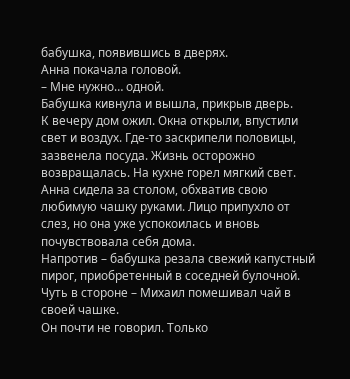бабушка, появившись в дверях.
Анна покачала головой.
– Мне нужно… одной.
Бабушка кивнула и вышла, прикрыв дверь.
К вечеру дом ожил. Окна открыли, впустили свет и воздух. Где-то заскрипели половицы, зазвенела посуда. Жизнь осторожно возвращалась. На кухне горел мягкий свет. Анна сидела за столом, обхватив свою любимую чашку руками. Лицо припухло от слез, но она уже успокоилась и вновь почувствовала себя дома.
Напротив – бабушка резала свежий капустный пирог, приобретенный в соседней булочной. Чуть в стороне – Михаил помешивал чай в своей чашке.
Он почти не говорил. Только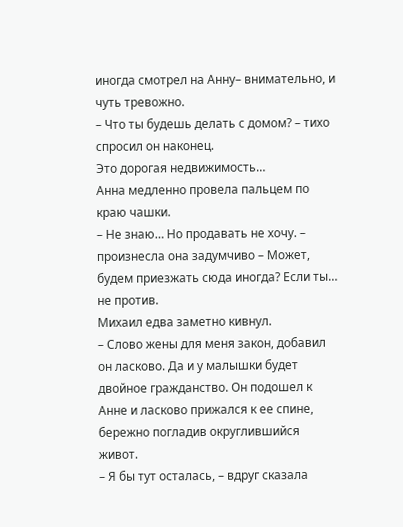иногда смотрел на Анну– внимательно, и чуть тревожно.
– Что ты будешь делать с домом? – тихо спросил он наконец.
Это дорогая недвижимость…
Анна медленно провела пальцем по краю чашки.
– Не знаю… Но продавать не хочу. – произнесла она задумчиво – Может, будем приезжать сюда иногда? Если ты… не против.
Михаил едва заметно кивнул.
– Слово жены для меня закон, добавил он ласково. Да и у малышки будет двойное гражданство. Он подошел к Анне и ласково прижался к ее спине, бережно погладив округлившийся живот.
– Я бы тут осталась, – вдруг сказала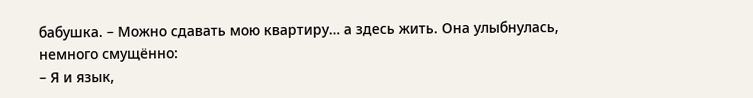бабушка. – Можно сдавать мою квартиру… а здесь жить. Она улыбнулась, немного смущённо:
– Я и язык,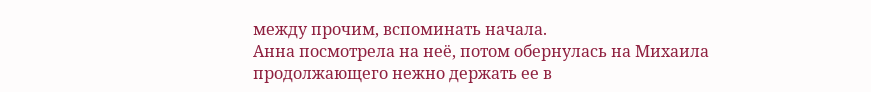между прочим, вспоминать начала.
Анна посмотрела на неё, потом обернулась на Михаила продолжающего нежно держать ее в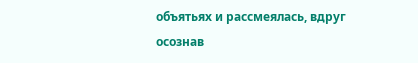объятьях и рассмеялась, вдруг осознав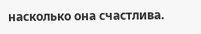насколько она счастлива.